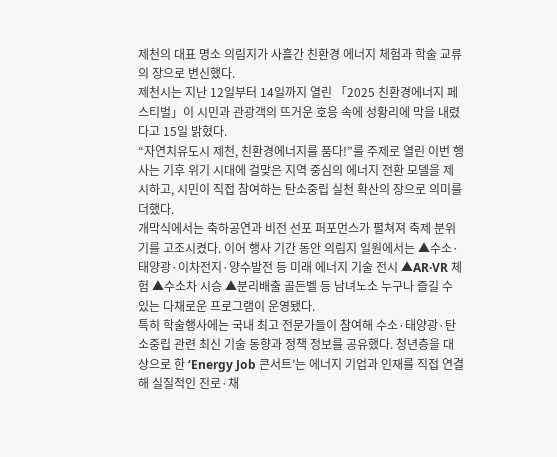제천의 대표 명소 의림지가 사흘간 친환경 에너지 체험과 학술 교류의 장으로 변신했다.
제천시는 지난 12일부터 14일까지 열린 「2025 친환경에너지 페스티벌」이 시민과 관광객의 뜨거운 호응 속에 성황리에 막을 내렸다고 15일 밝혔다.
“자연치유도시 제천, 친환경에너지를 품다!”를 주제로 열린 이번 행사는 기후 위기 시대에 걸맞은 지역 중심의 에너지 전환 모델을 제시하고, 시민이 직접 참여하는 탄소중립 실천 확산의 장으로 의미를 더했다.
개막식에서는 축하공연과 비전 선포 퍼포먼스가 펼쳐져 축제 분위기를 고조시켰다. 이어 행사 기간 동안 의림지 일원에서는 ▲수소·태양광·이차전지·양수발전 등 미래 에너지 기술 전시 ▲AR·VR 체험 ▲수소차 시승 ▲분리배출 골든벨 등 남녀노소 누구나 즐길 수 있는 다채로운 프로그램이 운영됐다.
특히 학술행사에는 국내 최고 전문가들이 참여해 수소·태양광·탄소중립 관련 최신 기술 동향과 정책 정보를 공유했다. 청년층을 대상으로 한 ‘Energy Job 콘서트’는 에너지 기업과 인재를 직접 연결해 실질적인 진로·채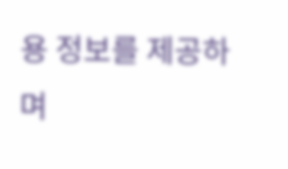용 정보를 제공하며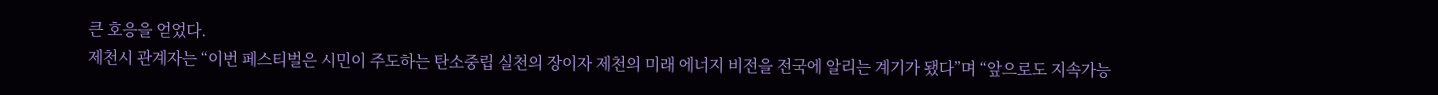큰 호응을 얻었다.
제천시 관계자는 “이번 페스티벌은 시민이 주도하는 탄소중립 실천의 장이자 제천의 미래 에너지 비전을 전국에 알리는 계기가 됐다”며 “앞으로도 지속가능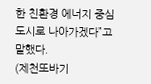한 친환경 에너지 중심도시로 나아가겠다”고 말했다.
(제천또바기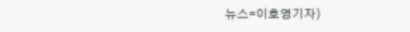뉴스=이호영기자)